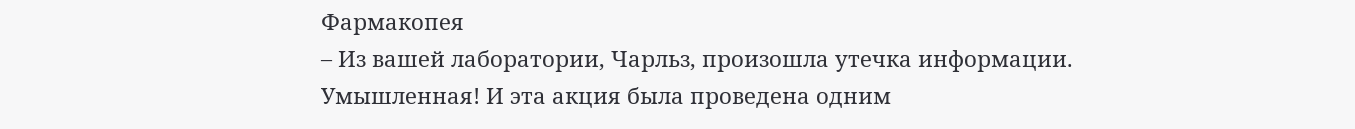Фармакопея
– Из вашей лаборатории, Чарльз, произошла утечка информации. Умышленная! И эта акция была проведена одним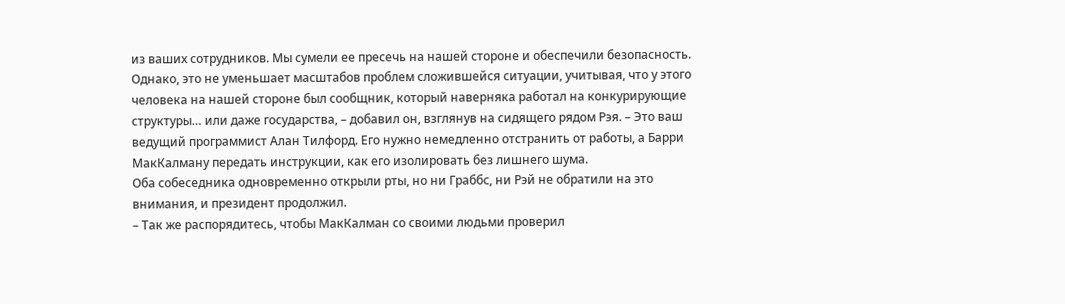из ваших сотрудников. Мы сумели ее пресечь на нашей стороне и обеспечили безопасность. Однако, это не уменьшает масштабов проблем сложившейся ситуации, учитывая, что у этого человека на нашей стороне был сообщник, который наверняка работал на конкурирующие структуры… или даже государства, – добавил он, взглянув на сидящего рядом Рэя. – Это ваш ведущий программист Алан Тилфорд. Его нужно немедленно отстранить от работы, а Барри МакКалману передать инструкции, как его изолировать без лишнего шума.
Оба собеседника одновременно открыли рты, но ни Граббс, ни Рэй не обратили на это внимания, и президент продолжил.
– Так же распорядитесь, чтобы МакКалман со своими людьми проверил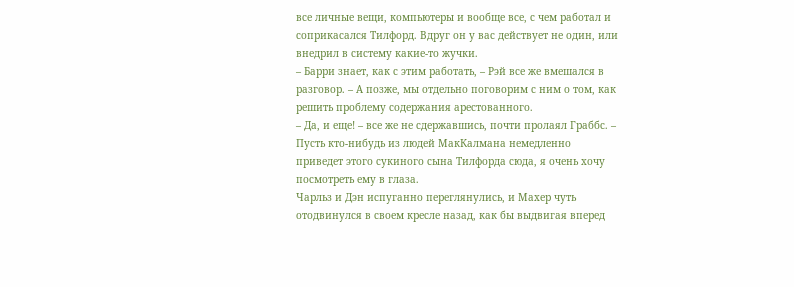все личные вещи, компьютеры и вообще все, с чем работал и соприкасался Тилфорд. Вдруг он у вас действует не один, или внедрил в систему какие‑то жучки.
– Барри знает, как с этим работать, – Рэй все же вмешался в разговор. – А позже, мы отдельно поговорим с ним о том, как решить проблему содержания арестованного.
– Да, и еще! – все же не сдержавшись, почти пролаял Граббс. – Пусть кто‑нибудь из людей МакКалмана немедленно приведет этого сукиного сына Тилфорда сюда, я очень хочу посмотреть ему в глаза.
Чарльз и Дэн испуганно переглянулись, и Махер чуть отодвинулся в своем кресле назад, как бы выдвигая вперед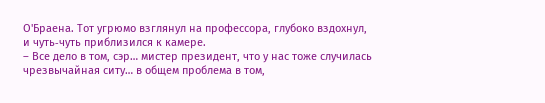О'Браена. Тот угрюмо взглянул на профессора, глубоко вздохнул, и чуть‑чуть приблизился к камере.
– Все дело в том, сэр… мистер президент, что у нас тоже случилась чрезвычайная ситу… в общем проблема в том,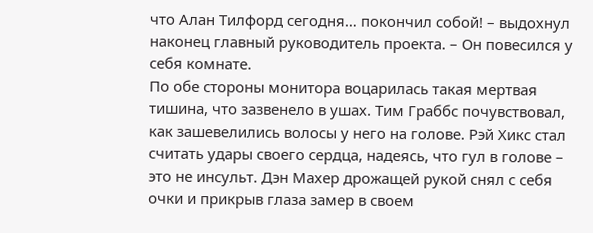что Алан Тилфорд сегодня… покончил собой! – выдохнул наконец главный руководитель проекта. – Он повесился у себя комнате.
По обе стороны монитора воцарилась такая мертвая тишина, что зазвенело в ушах. Тим Граббс почувствовал, как зашевелились волосы у него на голове. Рэй Хикс стал считать удары своего сердца, надеясь, что гул в голове – это не инсульт. Дэн Махер дрожащей рукой снял с себя очки и прикрыв глаза замер в своем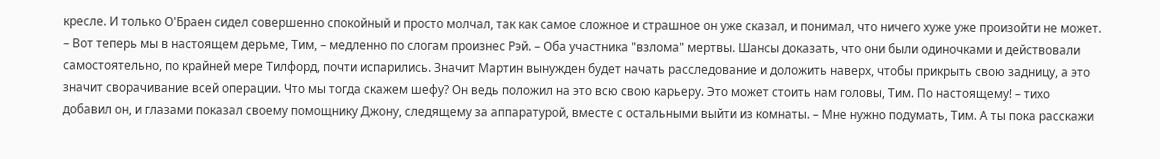кресле. И только О'Браен сидел совершенно спокойный и просто молчал, так как самое сложное и страшное он уже сказал, и понимал, что ничего хуже уже произойти не может.
– Вот теперь мы в настоящем дерьме, Тим, – медленно по слогам произнес Рэй. – Оба участника "взлома" мертвы. Шансы доказать, что они были одиночками и действовали самостоятельно, по крайней мере Тилфорд, почти испарились. Значит Мартин вынужден будет начать расследование и доложить наверх, чтобы прикрыть свою задницу, а это значит сворачивание всей операции. Что мы тогда скажем шефу? Он ведь положил на это всю свою карьеру. Это может стоить нам головы, Тим. По настоящему! – тихо добавил он, и глазами показал своему помощнику Джону, следящему за аппаратурой, вместе с остальными выйти из комнаты. – Мне нужно подумать, Тим. А ты пока расскажи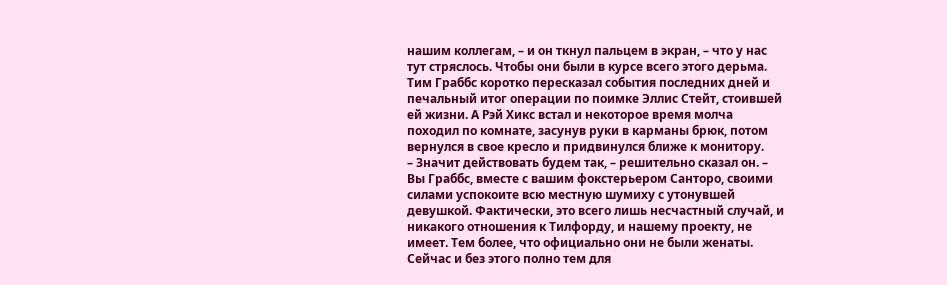нашим коллегам, – и он ткнул пальцем в экран, – что у нас тут стряслось. Чтобы они были в курсе всего этого дерьма.
Тим Граббс коротко пересказал события последних дней и печальный итог операции по поимке Эллис Стейт, стоившей ей жизни. А Рэй Хикс встал и некоторое время молча походил по комнате, засунув руки в карманы брюк, потом вернулся в свое кресло и придвинулся ближе к монитору.
– Значит действовать будем так, – решительно сказал он. – Вы Граббс, вместе с вашим фокстерьером Санторо, своими силами успокоите всю местную шумиху с утонувшей девушкой. Фактически, это всего лишь несчастный случай, и никакого отношения к Тилфорду, и нашему проекту, не имеет. Тем более, что официально они не были женаты. Сейчас и без этого полно тем для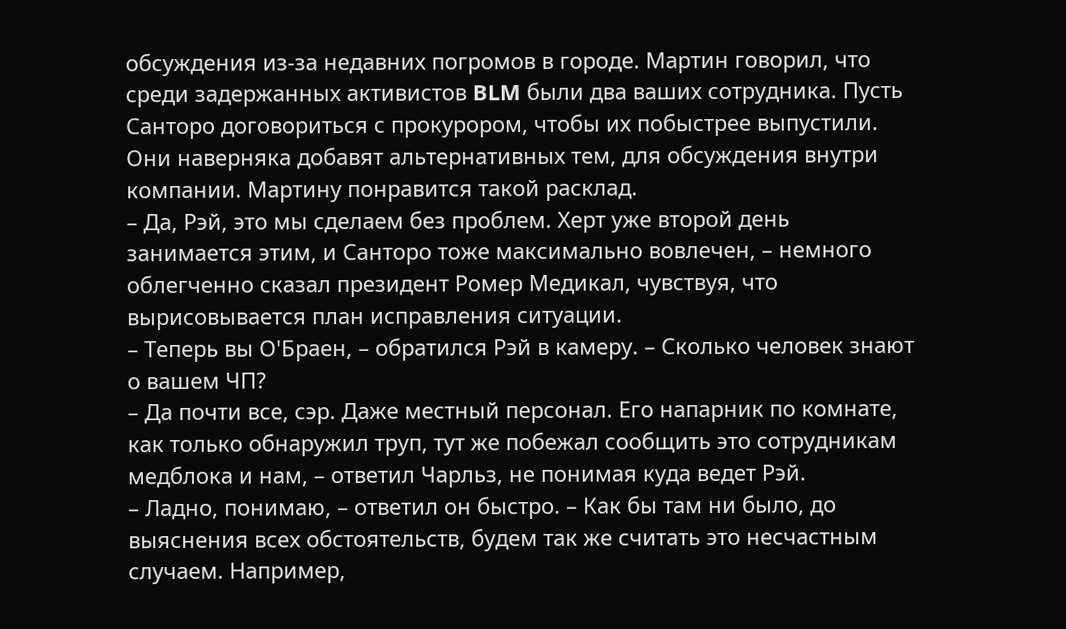обсуждения из‑за недавних погромов в городе. Мартин говорил, что среди задержанных активистов BLM были два ваших сотрудника. Пусть Санторо договориться с прокурором, чтобы их побыстрее выпустили. Они наверняка добавят альтернативных тем, для обсуждения внутри компании. Мартину понравится такой расклад.
– Да, Рэй, это мы сделаем без проблем. Херт уже второй день занимается этим, и Санторо тоже максимально вовлечен, – немного облегченно сказал президент Ромер Медикал, чувствуя, что вырисовывается план исправления ситуации.
– Теперь вы О'Браен, – обратился Рэй в камеру. – Сколько человек знают о вашем ЧП?
– Да почти все, сэр. Даже местный персонал. Его напарник по комнате, как только обнаружил труп, тут же побежал сообщить это сотрудникам медблока и нам, – ответил Чарльз, не понимая куда ведет Рэй.
– Ладно, понимаю, – ответил он быстро. – Как бы там ни было, до выяснения всех обстоятельств, будем так же считать это несчастным случаем. Например,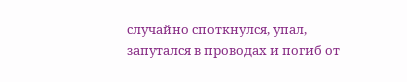случайно споткнулся, упал, запутался в проводах и погиб от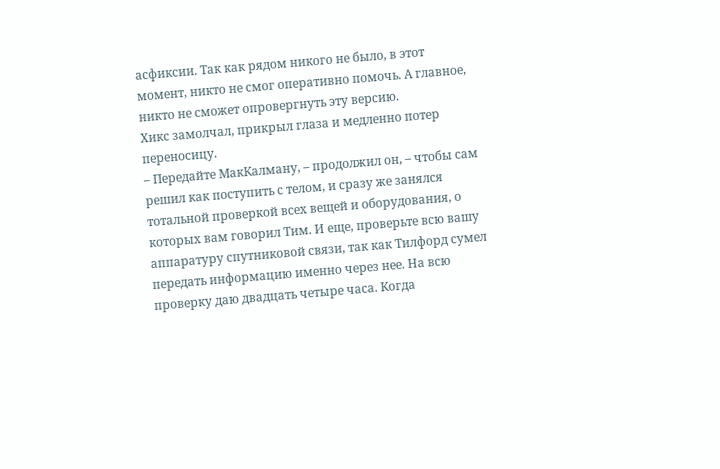асфиксии. Так как рядом никого не было, в этот момент, никто не смог оперативно помочь. А главное, никто не сможет опровергнуть эту версию.
Хикс замолчал, прикрыл глаза и медленно потер переносицу.
– Передайте МакКалману, – продолжил он, – чтобы сам решил как поступить с телом, и сразу же занялся тотальной проверкой всех вещей и оборудования, о которых вам говорил Тим. И еще, проверьте всю вашу аппаратуру спутниковой связи, так как Тилфорд сумел передать информацию именно через нее. На всю проверку даю двадцать четыре часа. Когда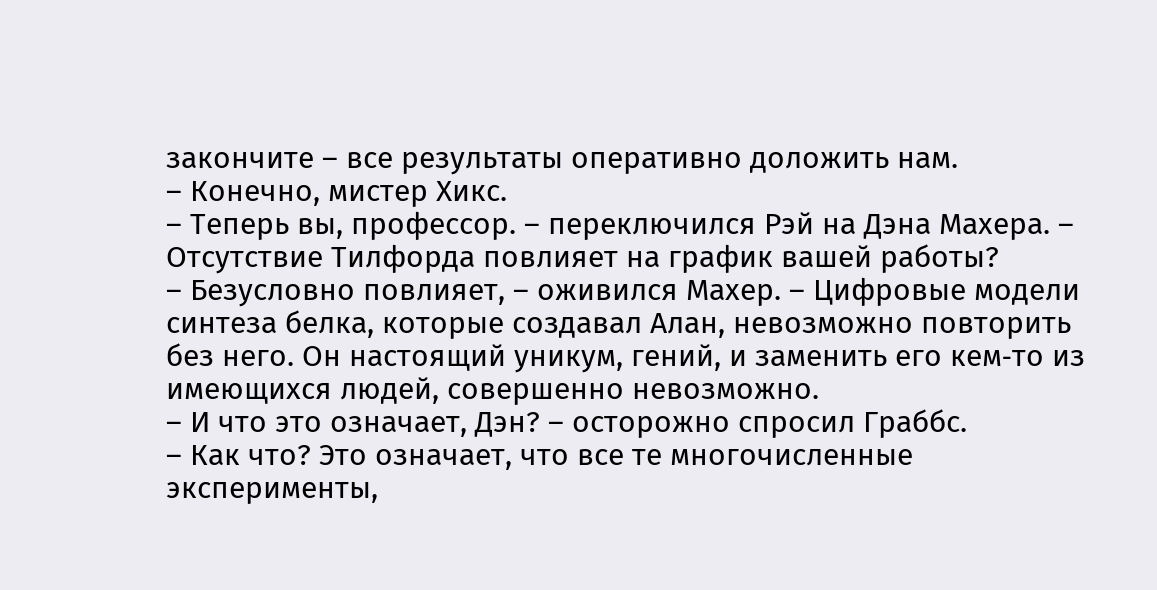закончите – все результаты оперативно доложить нам.
– Конечно, мистер Хикс.
– Теперь вы, профессор. – переключился Рэй на Дэна Махера. – Отсутствие Тилфорда повлияет на график вашей работы?
– Безусловно повлияет, – оживился Махер. – Цифровые модели синтеза белка, которые создавал Алан, невозможно повторить без него. Он настоящий уникум, гений, и заменить его кем‑то из имеющихся людей, совершенно невозможно.
– И что это означает, Дэн? – осторожно спросил Граббс.
– Как что? Это означает, что все те многочисленные эксперименты,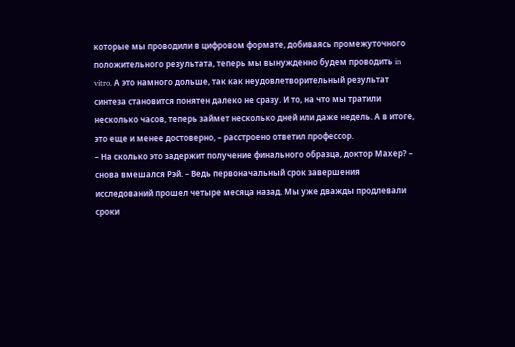которые мы проводили в цифровом формате, добиваясь промежуточного положительного результата, теперь мы вынужденно будем проводить in vitro. А это намного дольше, так как неудовлетворительный результат синтеза становится понятен далеко не сразу. И то, на что мы тратили несколько часов, теперь займет несколько дней или даже недель. А в итоге, это еще и менее достоверно, – расстроено ответил профессор.
– На сколько это задержит получение финального образца, доктор Махер? – снова вмешался Рэй. – Ведь первоначальный срок завершения исследований прошел четыре месяца назад. Мы уже дважды продлевали сроки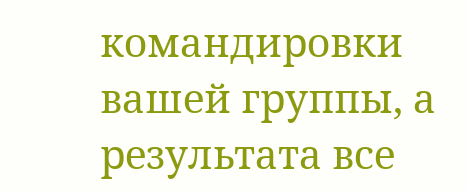командировки вашей группы, а результата все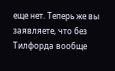еще нет. Теперь же вы заявляете, что без Тилфорда вообще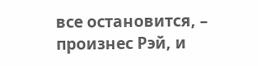все остановится, – произнес Рэй, и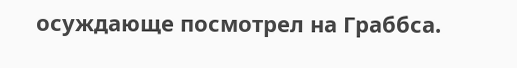осуждающе посмотрел на Граббса.